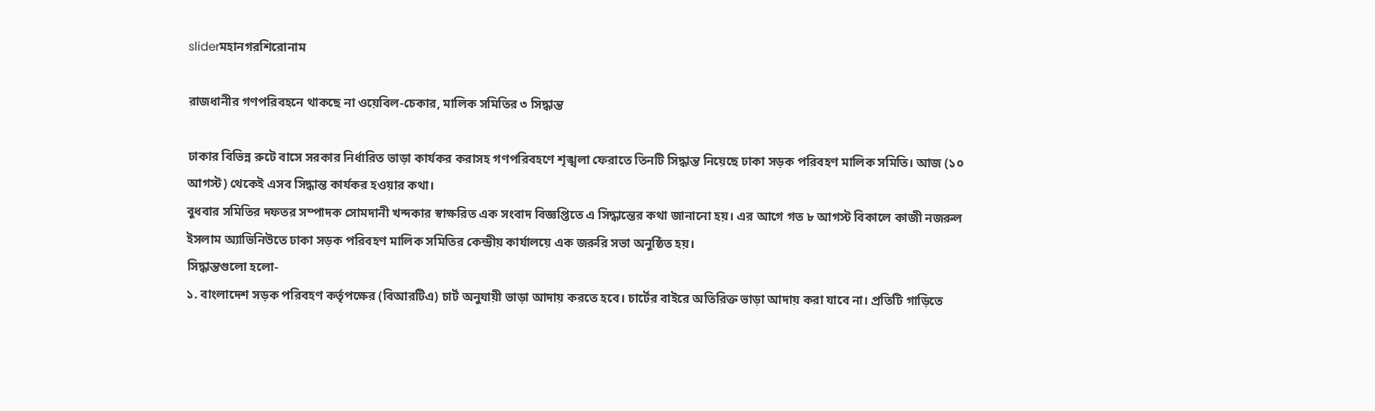sliderমহানগরশিরোনাম

রাজধানীর গণপরিবহনে থাকছে না ওয়েবিল-চেকার, মালিক সমিতির ৩ সিদ্ধান্ত

ঢাকার বিভিন্ন রুটে বাসে সরকার নির্ধারিত ভাড়া কার্যকর করাসহ গণপরিবহণে শৃঙ্খলা ফেরাতে তিনটি সিদ্ধান্ত নিয়েছে ঢাকা সড়ক পরিবহণ মালিক সমিতি। আজ (১০ আগস্ট) থেকেই এসব সিদ্ধান্ত কার্যকর হওয়ার কথা।
বুধবার সমিতির দফতর সম্পাদক সোমদানী খন্দকার স্বাক্ষরিত এক সংবাদ বিজ্ঞপ্তিতে এ সিদ্ধান্তের কথা জানানো হয়। এর আগে গত ৮ আগস্ট বিকালে কাজী নজরুল ইসলাম অ্যাভিনিউতে ঢাকা সড়ক পরিবহণ মালিক সমিতির কেন্দ্রীয় কার্যালয়ে এক জরুরি সভা অনুষ্ঠিত হয়।
সিদ্ধান্তগুলো হলো-
১. বাংলাদেশ সড়ক পরিবহণ কর্তৃপক্ষের (বিআরটিএ) চার্ট অনুযায়ী ভাড়া আদায় করতে হবে। চার্টের বাইরে অতিরিক্ত ভাড়া আদায় করা যাবে না। প্রতিটি গাড়িতে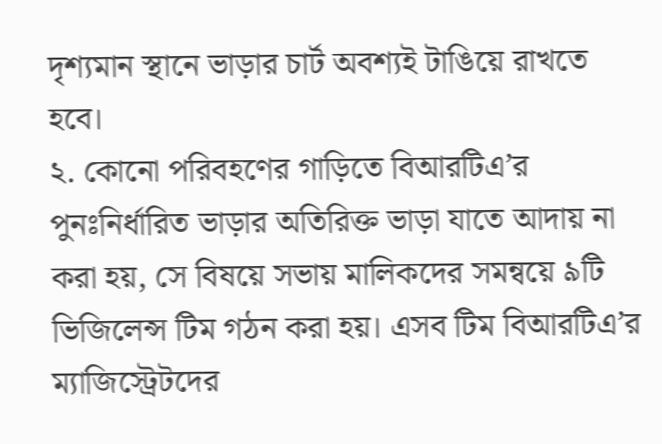দৃশ্যমান স্থানে ভাড়ার চার্ট অবশ্যই টাঙিয়ে রাখতে হবে।
২. কোনো পরিবহণের গাড়িতে বিআরটিএ’র পুনঃনির্ধারিত ভাড়ার অতিরিক্ত ভাড়া যাতে আদায় না করা হয়, সে বিষয়ে সভায় মালিকদের সমন্বয়ে ৯টি ভিজিলেন্স টিম গঠন করা হয়। এসব টিম বিআরটিএ’র ম্যাজিস্ট্রেটদের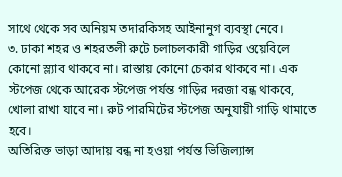সাথে থেকে সব অনিয়ম তদারকিসহ আইনানুগ ব্যবস্থা নেবে।
৩. ঢাকা শহর ও শহরতলী রুটে চলাচলকারী গাড়ির ওয়েবিলে কোনো স্ল্যাব থাকবে না। রাস্তায় কোনো চেকার থাকবে না। এক স্টপেজ থেকে আরেক স্টপেজ পর্যন্ত গাড়ির দরজা বন্ধ থাকবে, খোলা রাখা যাবে না। রুট পারমিটের স্টপেজ অনুযায়ী গাড়ি থামাতে হবে।
অতিরিক্ত ভাড়া আদায় বন্ধ না হওয়া পর্যন্ত ভিজিল্যান্স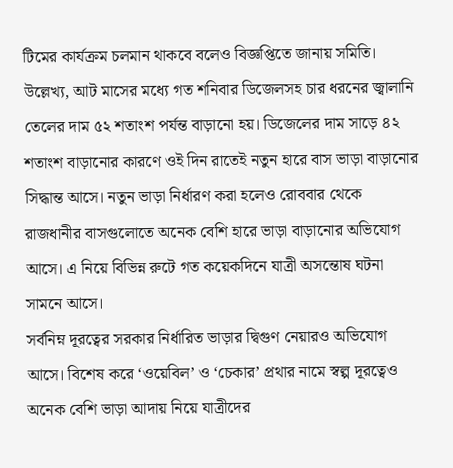টিমের কার্যক্রম চলমান থাকবে বলেও বিজ্ঞপ্তিতে জানায় সমিতি।
উল্লেখ্য, আট মাসের মধ্যে গত শনিবার ডিজেলসহ চার ধরনের জ্বালানি তেলের দাম ৫২ শতাংশ পর্যন্ত বাড়ানো হয়। ডিজেলের দাম সাড়ে ৪২ শতাংশ বাড়ানোর কারণে ওই দিন রাতেই নতুন হারে বাস ভাড়া বাড়ানোর সিদ্ধান্ত আসে। নতুন ভাড়া নির্ধারণ করা হলেও রোববার থেকে রাজধানীর বাসগুলোতে অনেক বেশি হারে ভাড়া বাড়ানোর অভিযোগ আসে। এ নিয়ে বিভিন্ন রুটে গত কয়েকদিনে যাত্রী অসন্তোষ ঘটনা সামনে আসে।
সর্বনিম্ন দূরত্বের সরকার নির্ধারিত ভাড়ার দ্বিগুণ নেয়ারও অভিযোগ আসে। বিশেষ করে ‘ওয়েবিল’ ও ‘চেকার’ প্রথার নামে স্বল্প দূরত্বেও অনেক বেশি ভাড়া আদায় নিয়ে যাত্রীদের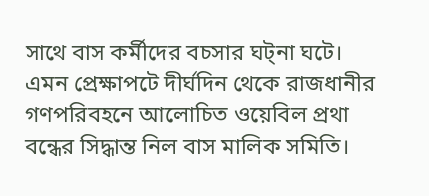সাথে বাস কর্মীদের বচসার ঘট্না ঘটে।
এমন প্রেক্ষাপটে দীর্ঘদিন থেকে রাজধানীর গণপরিবহনে আলোচিত ওয়েবিল প্রথা বন্ধের সিদ্ধান্ত নিল বাস মালিক সমিতি।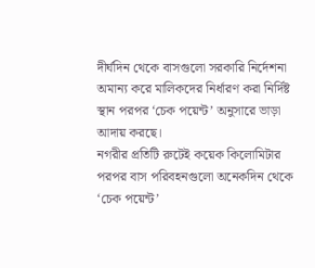দীর্ঘদিন থেকে বাসগুলো সরকারি নির্দেশনা অমান্য করে মালিকদের নির্ধারণ করা নির্দিষ্ট স্থান পরপর ‘চেক পয়েন্ট’ অনুসারে ভাড়া আদায় করছে।
নগরীর প্রতিটি রুটেই কয়েক কিলোমিটার পরপর বাস পরিবহনগুলো অনেকদিন থেকে ‘চেক পয়েন্ট’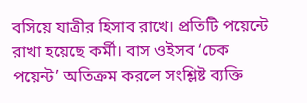বসিয়ে যাত্রীর হিসাব রাখে। প্রতিটি পয়েন্টে রাখা হয়েছে কর্মী। বাস ওইসব ‘চেক পয়েন্ট’ অতিক্রম করলে সংশ্লিষ্ট ব্যক্তি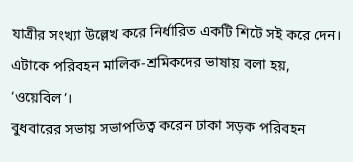যাত্রীর সংখ্যা উল্লেখ করে নির্ধারিত একটি শিটে সই করে দেন। এটাকে পরিবহন মালিক-শ্রমিকদের ভাষায় বলা হয়, ‘ওয়েবিল’।
বুধবারের সভায় সভাপতিত্ব করেন ঢাকা সড়ক পরিবহন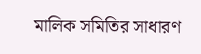মালিক সমিতির সাধারণ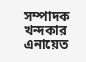সম্পাদক খন্দকার এনায়েত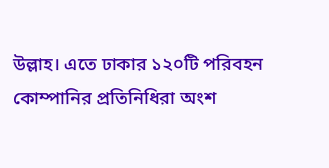উল্লাহ। এতে ঢাকার ১২০টি পরিবহন কোম্পানির প্রতিনিধিরা অংশ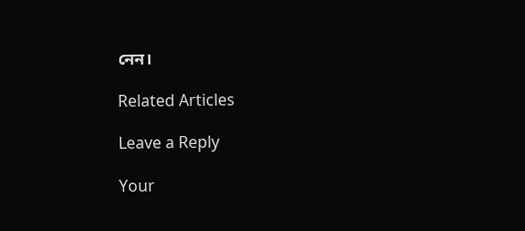নেন।

Related Articles

Leave a Reply

Your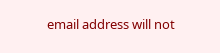email address will not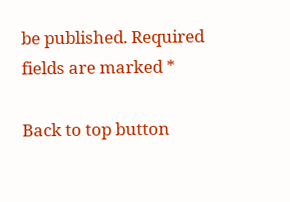be published. Required fields are marked *

Back to top button